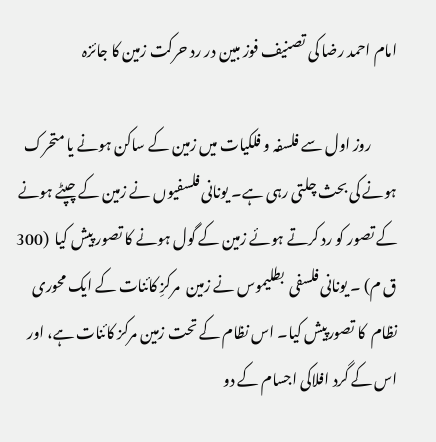امام احمد رضا کی تصنیف فوز مبین در رد حرکت زمین کا جائزہ

         روز اول سے فلسفہ و فلکیات میں زمین کے ساکن ہونے یا متحرک ہونے کی بحث چلتی رہی ہے۔ یونانی فلسفیوں نے زمین کے چپٹے ہونے کے تصور کو رد کرتے ہوئے زمین کے گول ہونے کا تصور پیش کیا  (300 ق م) ۔ یونانی فلسفی  بطلیموس نے زمین  مرکزِ کائنات کے ایک محوری نظام  کا تصورپیش کیا۔ اس نظام کے تحت زمین مرکز کائنات ہے، اور اس کے گرد افلاکی اجسام کے دو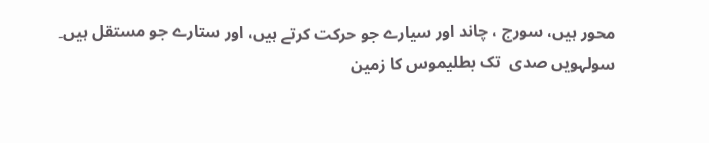محور ہیں، سورج ، چاند اور سیارے جو حرکت کرتے ہیں، اور ستارے جو مستقل ہیں۔ سولہویں صدی  تک بطلیموس کا زمین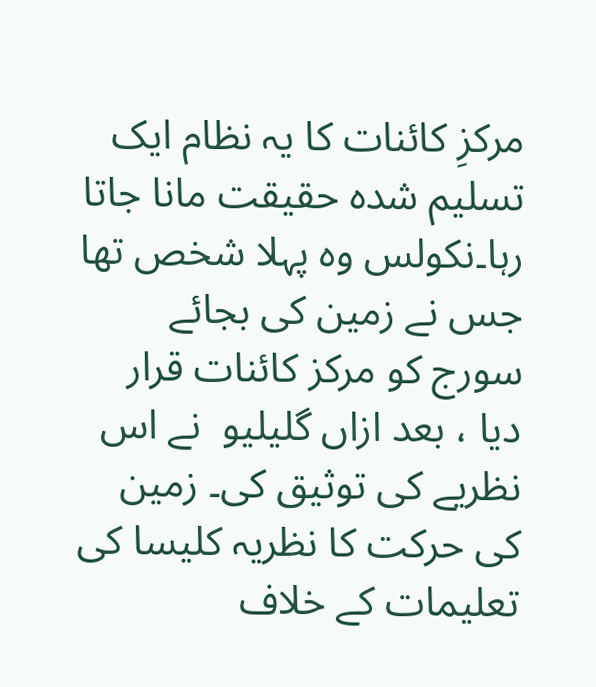مرکزِ کائنات کا یہ نظام ایک تسلیم شدہ حقیقت مانا جاتا رہا۔نکولس وہ پہلا شخص تھا جس نے زمین کی بجائے سورج کو مرکز کائنات قرار دیا ، بعد ازاں گلیلیو  نے اس نظریے کی توثیق کی۔ زمین کی حرکت کا نظریہ کلیسا کی تعلیمات کے خلاف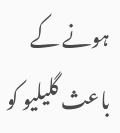ہونے کے باعث گلیلیو کو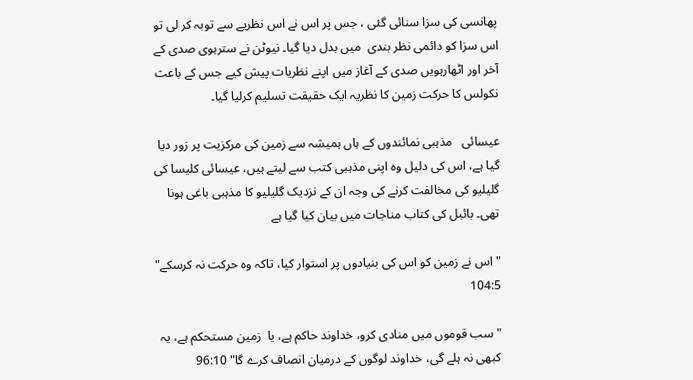پھانسی کی سزا سنائی گئی ، جس پر اس نے اس نظریے سے توبہ کر لی تو اس سزا کو دائمی نظر بندی  میں بدل دیا گیا۔ نیوٹن نے سترہوی صدی کے آخر اور اٹھارہویں صدی کے آغاز میں اپنے نظریات پیش کیے جس کے باعث نکولس کا حرکت زمین کا نظریہ ایک حقیقت تسلیم کرلیا گیا۔

عیسائی   مذہبی نمائندوں کے ہاں ہمیشہ سے زمین کی مرکزیت پر زور دیا گیا ہے، اس کی دلیل وہ اپنی مذہبی کتب سے لیتے ہیں، عیسائی کلیسا کی گلیلیو کی مخالفت کرنے کی وجہ ان کے نزدیک گلیلیو کا مذہبی باغی ہونا تھی۔ بائبل کی کتاب مناجات میں بیان کیا گیا ہے

"اس نے زمین کو اس کی بنیادوں پر استوار کیا، تاکہ وہ حرکت نہ کرسکے" 104:5

"سب قوموں میں منادی کرو، خداوند حاکم ہے، یا  زمین مستحکم ہے، یہ کبھی نہ ہلے گی، خداوند لوگوں کے درمیان انصاف کرے گا" 96:10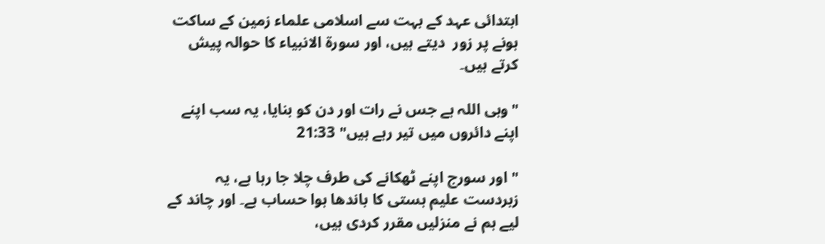ابتدائی عہد کے بہت سے اسلامی علماء زمین کے ساکت ہونے پر زور  دیتے ہیں، اور سورۃ الانبیاء کا حوالہ پیش کرتے ہیں۔

"وہی اللہ ہے جس نے رات اور دن کو بنایا، یہ سب اپنے اپنے دائروں میں تیر رہے ہیں" 21:33

"اور سورج اپنے ٹھکانے کی طرف چلا جا رہا ہے، یہ زبردست علیم ہستی کا باندھا ہوا حساب ہے۔ اور چاند کے لیے ہم نے منزلیں مقرر کردی ہیں،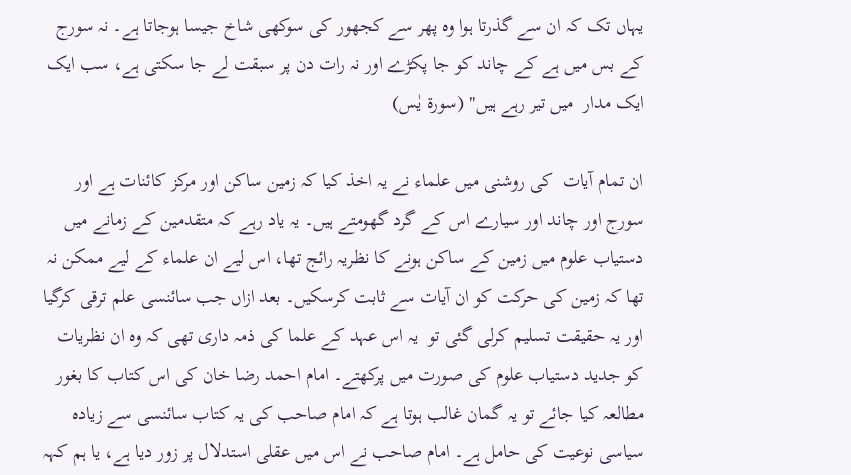یہاں تک کہ ان سے گذرتا ہوا وہ پھر سے کجھور کی سوکھی شاخ جیسا ہوجاتا ہے۔ نہ سورج کے بس میں ہے کے چاند کو جا پکڑے اور نہ رات دن پر سبقت لے جا سکتی ہے، سب ایک ایک مدار  میں تیر رہے ہیں" (سورۃ یٰس)

ان تمام آیات  کی روشنی میں علماء نے یہ اخذ کیا کہ زمین ساکن اور مرکز کائنات ہے اور سورج اور چاند اور سیارے اس کے گرد گھومتے ہیں۔ یہ یاد رہے کہ متقدمین کے زمانے میں دستیاب علوم میں زمین کے ساکن ہونے کا نظریہ رائج تھا، اس لیے ان علماء کے لیے ممکن نہ تھا کہ زمین کی حرکت کو ان آیات سے ثابت کرسکیں۔ بعد ازاں جب سائنسی علم ترقی کرگیا اور یہ حقیقت تسلیم کرلی گئی تو  یہ اس عہد کے علما کی ذمہ داری تھی کہ وہ ان نظریات کو جدید دستیاب علوم کی صورت میں پرکھتے۔ امام احمد رضا خان کی اس کتاب کا بغور مطالعہ کیا جائے تو یہ گمان غالب ہوتا ہے کہ امام صاحب کی یہ کتاب سائنسی سے زیادہ سیاسی نوعیت کی حامل ہے۔ امام صاحب نے اس میں عقلی استدلال پر زور دیا ہے، یا ہم کہہ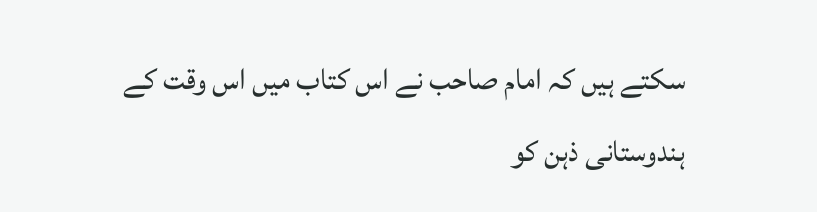سکتے ہیں کہ امام صاحب نے اس کتاب میں اس وقت کے ہندوستانی ذہن کو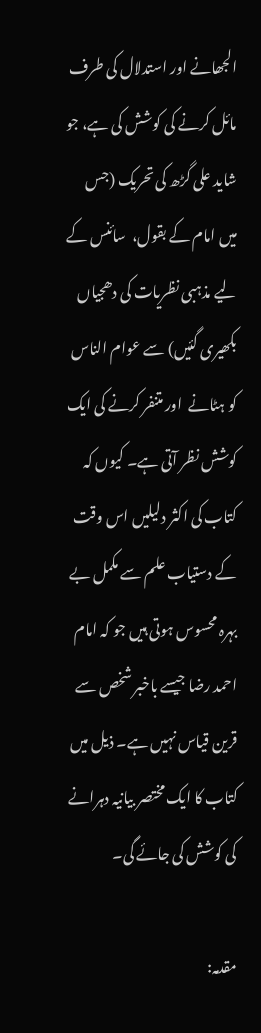الجھانے اور استدلال کی طرف مائل کرنے کی کوشش کی ہے، جو  شاید علی گڑھ کی تحریک (جس میں امام کے بقول،  سائنس کے لیے مذہبی نظریات کی دھجیاں بکھیری گئیں) سے عوام الناس کو ہٹانے  اور متنفر کرنے کی ایک کوشش نظر آتی ہے۔ کیوں کہ کتاب کی اکثر دلیلیں اس وقت کے دستیاب علم سے مکمل بے بہرہ محسوس ہوتی ہیں جو کہ امام احمد رضا جیسے باخبر شخص سے قرین قیاس نہیں ہے۔ ذیل میں کتاب کا ایک مختصر بیانیہ دہرانے کی کوشش کی جائے گی۔

مقدمہ: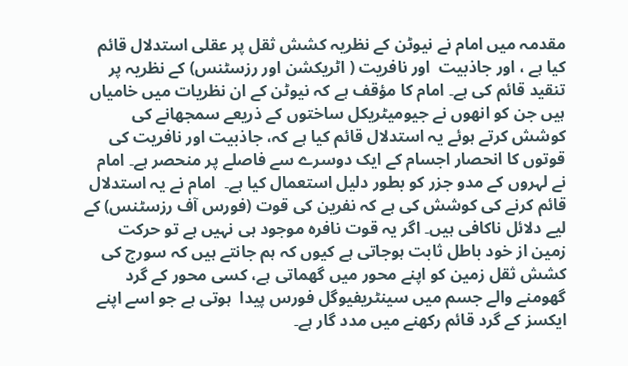مقدمہ میں امام نے نیوٹن کے نظریہ کشش ثقل پر عقلی استدلال قائم کیا ہے ، اور جاذبیت  اور نافریت ( اٹریکشن اور رزسٹنس) کے نظریہ پر تنقید قائم کی ہے۔ امام کا مؤقف ہے کہ نیوٹن کے ان نظریات میں خامیاں ہیں جن کو انھوں نے جیومیٹریکل ساختوں کے ذریعے سمجھانے کی کوشش کرتے ہوئے یہ استدلال قائم کیا ہے کہ، جاذبیت اور نافریت کی قوتوں کا انحصار اجسام کے ایک دوسرے سے فاصلے پر منحصر ہے۔ امام نے لہروں کے مدو جزر کو بطور دلیل استعمال کیا ہے۔  امام نے یہ استدلال قائم کرنے کی کوشش کی ہے کہ نفرین کی قوت (فورس آف رزسٹنس) کے لیے دلائل ناکافی ہیں۔ اگر یہ قوت نافرہ موجود ہی نہیں ہے تو حرکت زمین از خود باطل ثابت ہوجاتی ہے کیوں کہ ہم جانتے ہیں کہ سورج کی کشش ثقل زمین کو اپنے محور میں گھماتی ہے، کسی محور کے گرد گھومنے والے جسم میں سینٹریفیوگل فورس پیدا  ہوتی ہے جو اسے اپنے ایکسز کے گرد قائم رکھنے میں مدد گار ہے۔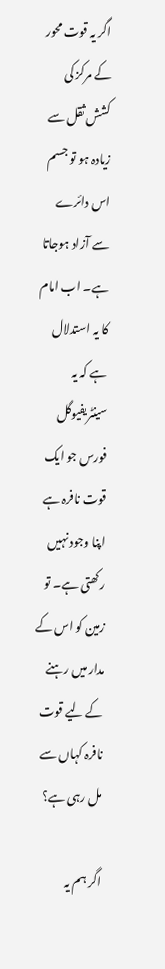اگر یہ قوت محور کے مرکز کی کشش ثقل سے زیادہ ہو تو جسم اس دائرے سے آزاد ہوجاتا ہے۔ اب امام کا یہ استدلال ہے کہ یہ سینٹریفیوگل فورس جو ایک قوت نافرہ ہے اپنا وجود نہیں رکھتی ہے۔ تو زمین کو اس کے مدار میں رہنے کے لیے قوت نافرہ کہاں سے مل رہی ہے؟

اگر ہم یہ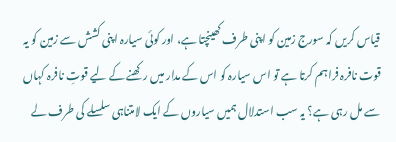قیاس کریں کہ سورج زمین کو اپنی طرف کھینچتا ہے، اور کوئی سیارہ اپنی کشش سے زمین کو یہ قوت نافرہ فراہم کرتا ہے تو اس سیارہ کو اس کے مدار میں رکھنے کے لیے قوتِ نافرہ کہاں سے مل رہی ہے؟ یہ سب استدلال ہمیں سیاروں کے ایک لامتناہی سلسلے کی طرف لے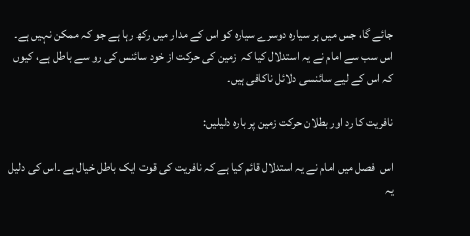جائے گا، جس میں ہر سیارہ دوسرے سیارہ کو اس کے مدار میں رکھ رہا ہے جو کہ ممکن نہیں ہے۔ اس سب سے امام نے یہ استدلال کیا کہ  زمین کی حرکت از خود سائنس کی رو سے باطل ہے، کیوں کہ اس کے لیے سائنسی دلائل ناکافی ہیں۔

نافریت کا رد اور بطلان حرکت زمین پر بارہ دلیلیں:

اس  فصل میں امام نے یہ استدلال قائم کیا ہے کہ نافریت کی قوت ایک باطل خیال ہے ۔اس کی دلیل یہ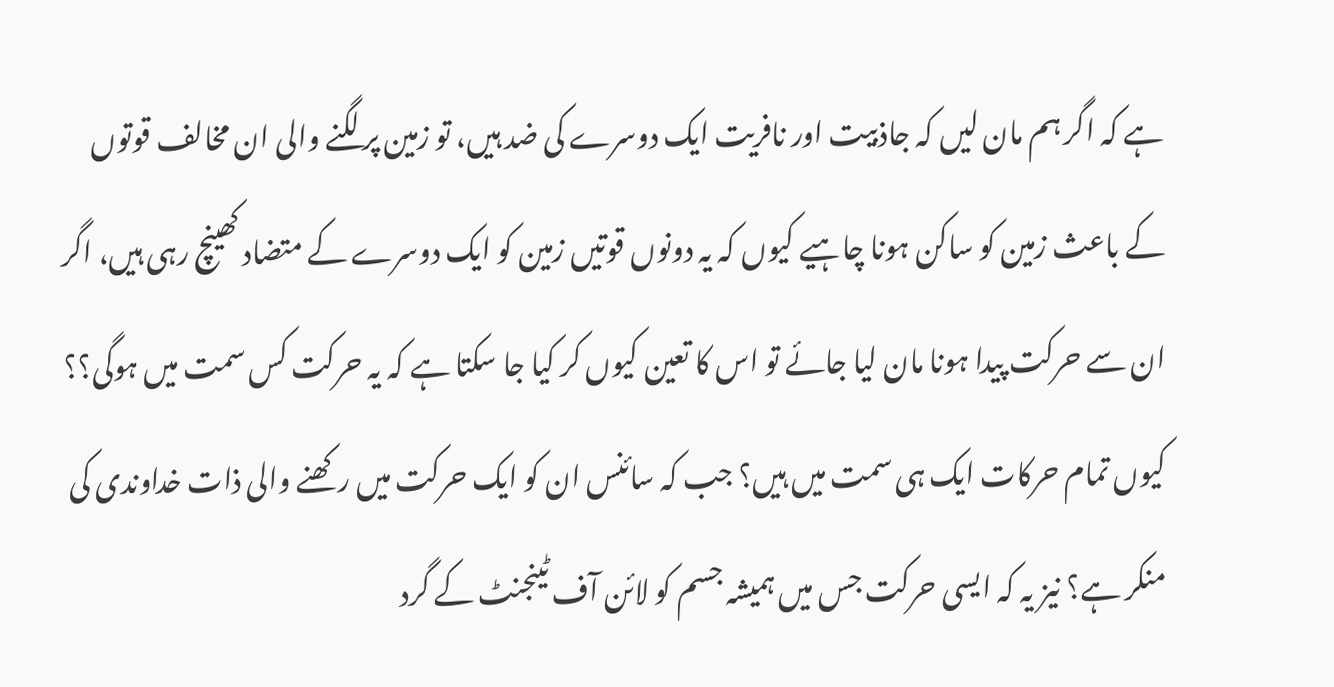ہے کہ اگر ہم مان لیں کہ جاذبیت اور نافریت ایک دوسرے کی ضد ہیں، تو زمین پر لگنے والی ان مخالف قوتوں کے باعث زمین کو ساکن ہونا چاہیے کیوں کہ یہ دونوں قوتیں زمین کو ایک دوسرے کے متضاد کھینچ رہی ہیں، اگر ان سے حرکت پیدا ہونا مان لیا جائے تو اس کا تعین کیوں کر کیا جا سکتا ہے کہ یہ حرکت کس سمت میں ہوگی؟؟ کیوں تمام حرکات ایک ہی سمت میں ہیں؟ جب کہ سائنس ان کو ایک حرکت میں رکھنے والی ذات خداوندی کی منکر ہے؟ نیز یہ کہ ایسی حرکت جس میں ہمیشہ جسم کو لائن آف ٹینجنٹ کے گرد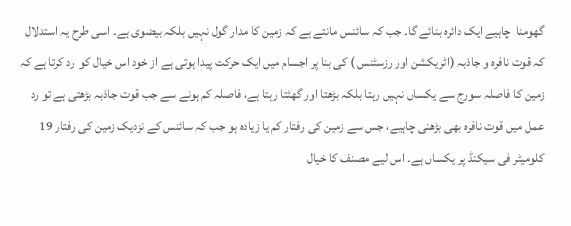گھومنا  چاہیے ایک دائرہ بنائے گا۔ جب کہ سائنس مانتے ہے کہ زمین کا مدار گول نہیں بلکہ بیضوی ہے۔ اسی طرح یہ استدلال کہ قوت نافرہ و جاذبہ (اٹریکشن اور رزسٹنس ) کی بنا پر اجسام میں ایک حرکت پیدا ہوتی ہے از خود اس خیال کو  رد کرتا ہے کہ زمین کا فاصلہ سورج سے یکساں نہیں رہتا بلکہ بڑھتا اور گھٹتا رہتا ہے، فاصلہ کم ہونے سے جب قوت جاذبہ بڑھتی ہے تو رد عمل میں قوت نافرہ بھی بڑھنی چاہیے، جس سے زمین کی رفتار کم یا زیادہ ہو جب کہ سائنس کے نزدیک زمین کی رفتار 19 کلومیٹر فی سیکنڈ پر یکساں ہے۔ اس لیے مصنف کا خیال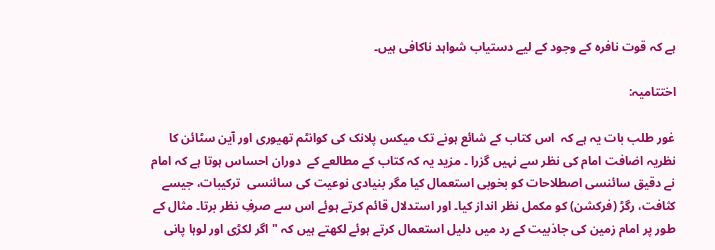ہے کہ قوت نافرہ کے وجود کے لیے دستیاب شواہد ناکافی ہیں۔

اختتامیہ:

غور طلب بات یہ ہے کہ  اس کتاب کے شائع ہونے تک میکس پلانک کی کوانٹم تھیوری اور آین سٹائن کا  نظریہ اضافت امام کی نظر سے نہیں گزرا ۔ مزید یہ کہ کتاب کے مطالعے کے  دوران احساس ہوتا ہے کہ امام نے دقیق سائنسی اصطلاحات کو بخوبی استعمال کیا مگر بنیادی نوعیت کی سائنسی  ترکیبات، جیسے کثافت، رگڑ (فرکشن) کو مکمل نظر انداز کیا۔ اور استدلال قائم کرتے ہوئے اس سے صرفِ نظر برتا۔ مثال کے طور پر امام زمین کی جاذبیت کے رد میں دلیل استعمال کرتے ہوئے لکھتے ہیں کہ " اگر لکڑی اور لوہا پانی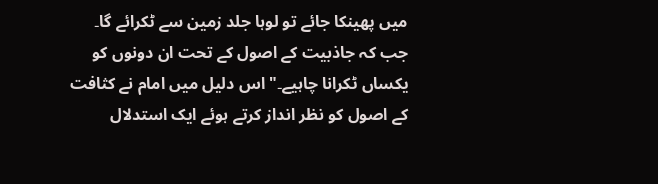میں پھینکا جائے تو لوہا جلد زمین سے ٹکرائے گا۔ جب کہ جاذبیت کے اصول کے تحت ان دونوں کو یکساں ٹکرانا چاہیے۔" اس دلیل میں امام نے کثافت کے اصول کو نظر انداز کرتے ہوئے ایک استدلال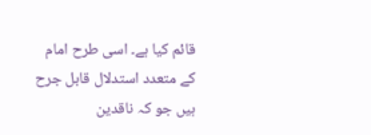قائم کیا ہے۔ اسی طرح امام کے متعدد استدلال قابل جرح ہیں جو کہ ناقدین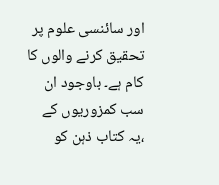اور سائنسی علوم پر تحقیق کرنے والوں کا کام ہے۔ باوجود ان سب کمزوریوں کے ،یہ کتاب ذہن کو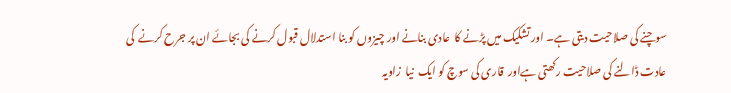سوچنے کی صلاحیت دیتی ہے۔ اور تشکیک میں پڑنے کا  عادی بنانے اور چیزوں کو بنا استدلال قبول کرنے کی بجائے ان پر جرح کرنے  کی عادت ڈالنے کی صلاحیت رکھتی ہےاور  قاری کی سوچ کو ایک  نیا  زاویہ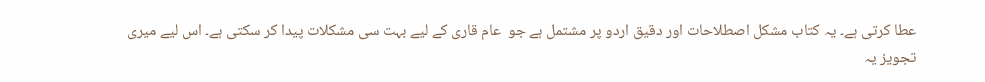عطا کرتی ہے۔ یہ کتاب مشکل اصطلاحات اور دقیق اردو پر مشتمل ہے جو  عام قاری کے لیے بہت سی مشکلات پیدا کر سکتی ہے۔ اس لیے میری تجویز یہ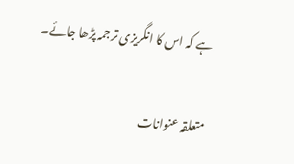ہے کہ اس کا انگریزی ترجمہ پڑھا جائے۔

متعلقہ عنوانات